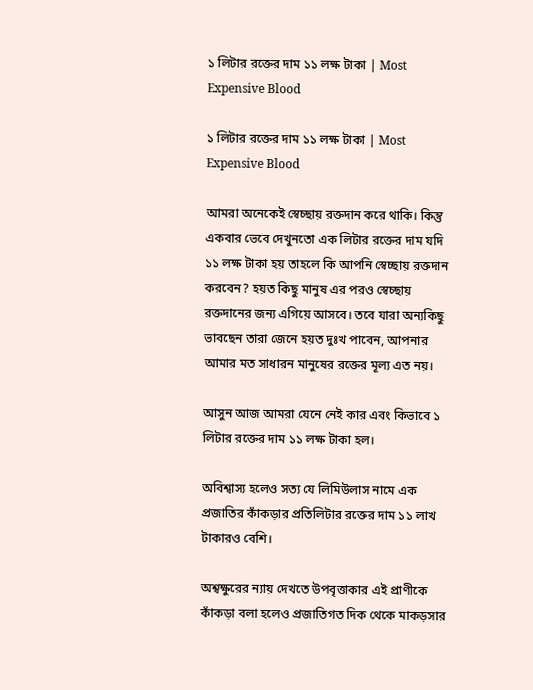১ লিটার রক্তের দাম ১১ লক্ষ টাকা | Most Expensive Blood

১ লিটার রক্তের দাম ১১ লক্ষ টাকা | Most Expensive Blood

আমরা অনেকেই স্বেচ্ছায় রক্তদান করে থাকি। কিন্তু একবার ভেবে দেখুনতো এক লিটার রক্তের দাম যদি ১১ লক্ষ টাকা হয় তাহলে কি আপনি স্বেচ্ছায় রক্তদান করবেন? হয়ত কিছু মানুষ এর পরও স্বেচ্ছায় রক্তদানের জন্য এগিয়ে আসবে। তবে যারা অন্যকিছু ভাবছেন তারা জেনে হয়ত দুঃখ পাবেন, আপনার আমার মত সাধারন মানুষের রক্তের মূল্য এত নয়।

আসুন আজ আমরা যেনে নেই কার এবং কিভাবে ১ লিটার রক্তের দাম ১১ লক্ষ টাকা হল।

অবিশ্বাস্য হলেও সত্য যে লিমিউলাস নামে এক প্রজাতির কাঁকড়ার প্রতিলিটার রক্তের দাম ১১ লাখ টাকারও বেশি।

অশ্বক্ষুরের ন্যায় দেখতে উপবৃত্তাকার এই প্রাণীকে কাঁকড়া বলা হলেও প্রজাতিগত দিক থেকে মাকড়সার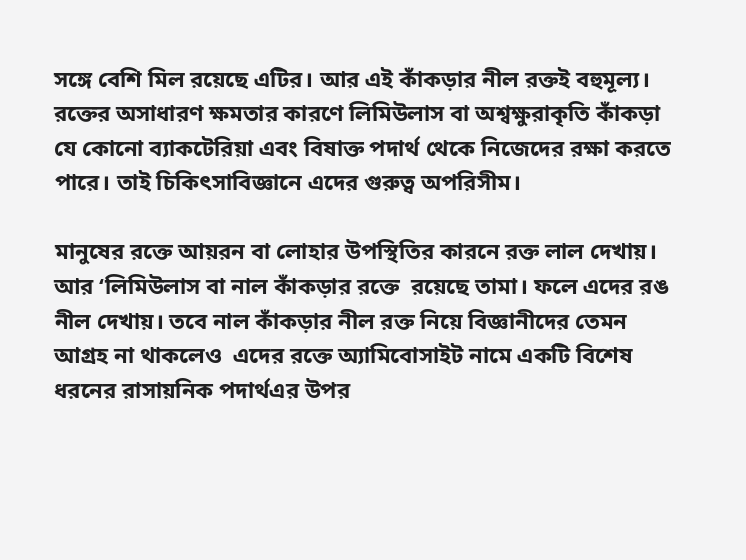সঙ্গে বেশি মিল রয়েছে এটির। আর এই কাঁকড়ার নীল রক্তই বহুমূল্য।  রক্তের অসাধারণ ক্ষমতার কারণে লিমিউলাস বা অশ্বক্ষুরাকৃতি কাঁকড়া যে কোনো ব্যাকটেরিয়া এবং বিষাক্ত পদার্থ থেকে নিজেদের রক্ষা করতে পারে। তাই চিকিৎসাবিজ্ঞানে এদের গুরুত্ব অপরিসীম।

মানুষের রক্তে আয়রন বা লোহার উপস্থিতির কারনে রক্ত লাল দেখায়। আর ‘লিমিউলাস বা নাল কাঁকড়ার রক্তে  রয়েছে তামা। ফলে এদের রঙ নীল দেখায়। তবে নাল কাঁকড়ার নীল রক্ত নিয়ে বিজ্ঞানীদের তেমন আগ্রহ না থাকলেও  এদের রক্তে অ্যামিবোসাইট নামে একটি বিশেষ ধরনের রাসায়নিক পদার্থএর উপর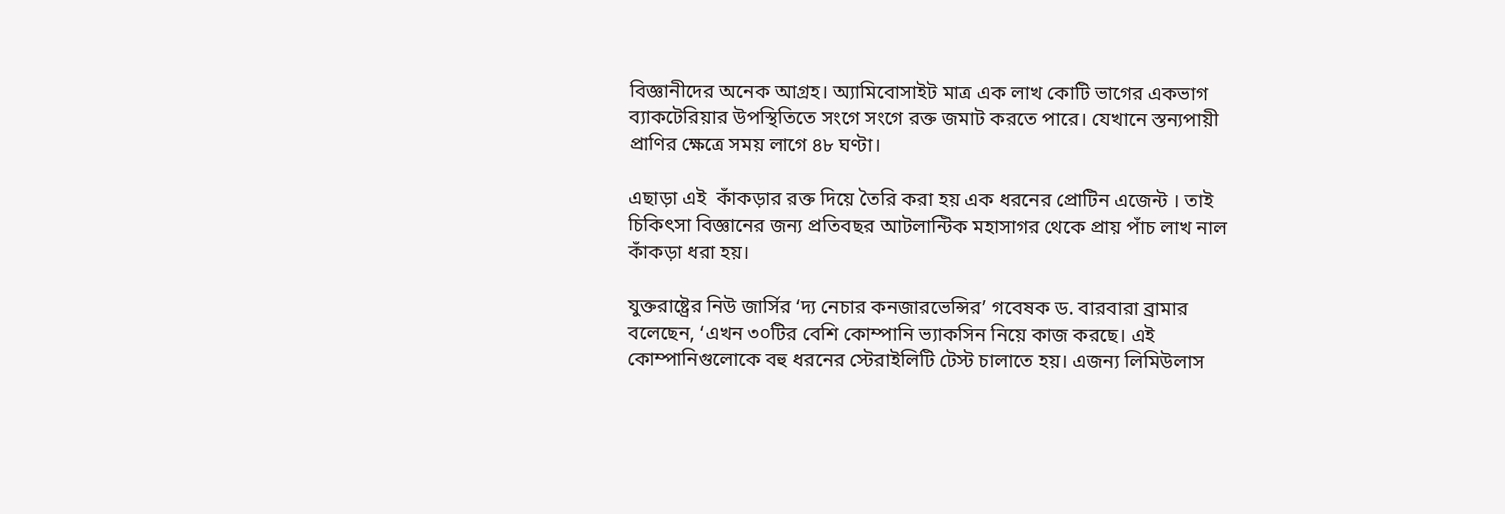বিজ্ঞানীদের অনেক আগ্রহ। অ্যামিবোসাইট মাত্র এক লাখ কোটি ভাগের একভাগ ব্যাকটেরিয়ার উপস্থিতিতে সংগে সংগে রক্ত জমাট করতে পারে। যেখানে স্তন্যপায়ী প্রাণির ক্ষেত্রে সময় লাগে ৪৮ ঘণ্টা।

এছাড়া এই  কাঁকড়ার রক্ত দিয়ে তৈরি করা হয় এক ধরনের প্রোটিন এজেন্ট । তাই চিকিৎসা বিজ্ঞানের জন্য প্রতিবছর আটলান্টিক মহাসাগর থেকে প্রায় পাঁচ লাখ নাল কাঁকড়া ধরা হয়।

যুক্তরাষ্ট্রের নিউ জার্সির ‘দ্য নেচার কনজারভেন্সির’ গবেষক ড. বারবারা ব্রামার বলেছেন, ‘এখন ৩০টির বেশি কোম্পানি ভ্যাকসিন নিয়ে কাজ করছে। এই কোম্পানিগুলোকে বহু ধরনের স্টেরাইলিটি টেস্ট চালাতে হয়। এজন্য লিমিউলাস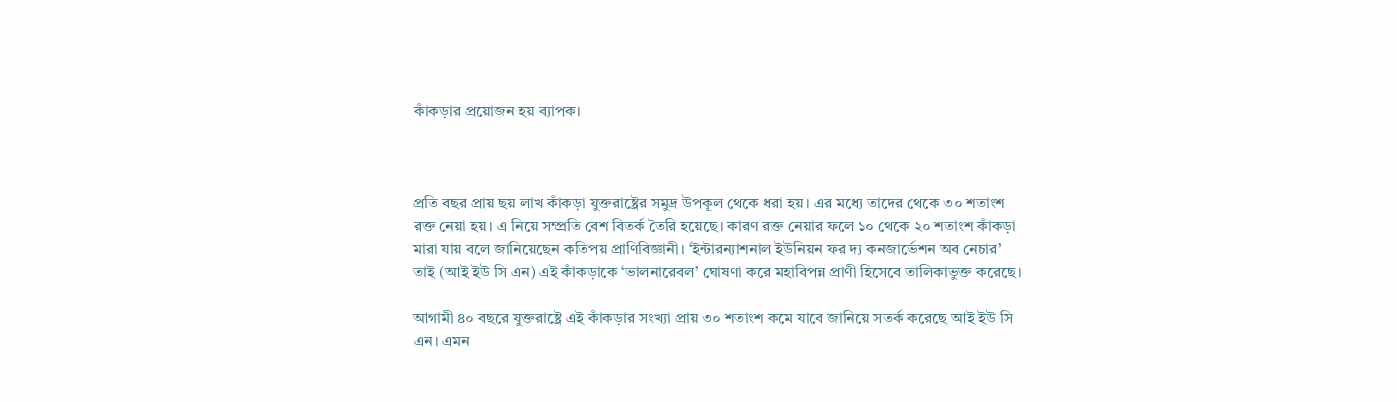কাঁকড়ার প্রয়োজন হয় ব্যাপক।



প্রতি বছর প্রায় ছয় লাখ কাঁকড়া যুক্তরাষ্ট্রের সমুদ্র উপকূল থেকে ধরা হয়। এর মধ্যে তাদের থেকে ৩০ শতাংশ রক্ত নেয়া হয়। এ নিয়ে সম্প্রতি বেশ বিতর্ক তৈরি হয়েছে। কারণ রক্ত নেয়ার ফলে ১০ থেকে ২০ শতাংশ কাঁকড়া মারা যায় বলে জানিয়েছেন কতিপয় প্রাণিবিজ্ঞানী। ‘ইন্টারন্যাশনাল ইউনিয়ন ফর দ্য কনজার্ভেশন অব নেচার’ তাই (আই ইউ সি এন) এই কাঁকড়াকে ‘ভালনারেবল’ ঘোষণা করে মহাবিপন্ন প্রাণী হিসেবে তালিকাভুক্ত করেছে।

আগামী ৪০ বছরে যুক্তরাষ্ট্রে এই কাঁকড়ার সংখ্যা প্রায় ৩০ শতাংশ কমে যাবে জানিয়ে সতর্ক করেছে আই ইউ সি এন। এমন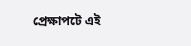প্রেক্ষাপটে এই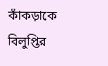কাঁকড়াকে বিলুপ্তির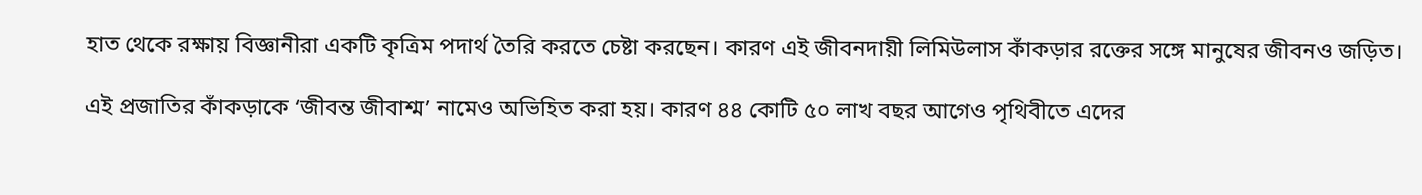হাত থেকে রক্ষায় বিজ্ঞানীরা একটি কৃত্রিম পদার্থ তৈরি করতে চেষ্টা করছেন। কারণ এই জীবনদায়ী লিমিউলাস কাঁকড়ার রক্তের সঙ্গে মানুষের জীবনও জড়িত।

এই প্রজাতির কাঁকড়াকে ‘জীবন্ত জীবাশ্ম’ নামেও অভিহিত করা হয়। কারণ ৪৪ কোটি ৫০ লাখ বছর আগেও পৃথিবীতে এদের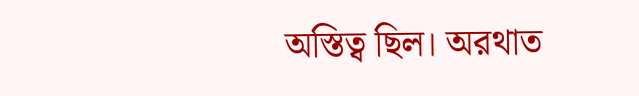অস্তিত্ব ছিল। অরথাত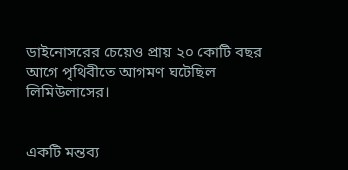ডাইনোসরের চেয়েও প্রায় ২০ কোটি বছর আগে পৃথিবীতে আগমণ ঘটেছিল লিমিউলাসের।


একটি মন্তব্য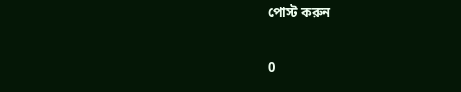পোস্ট করুন

0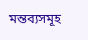মন্তব্যসমূহ